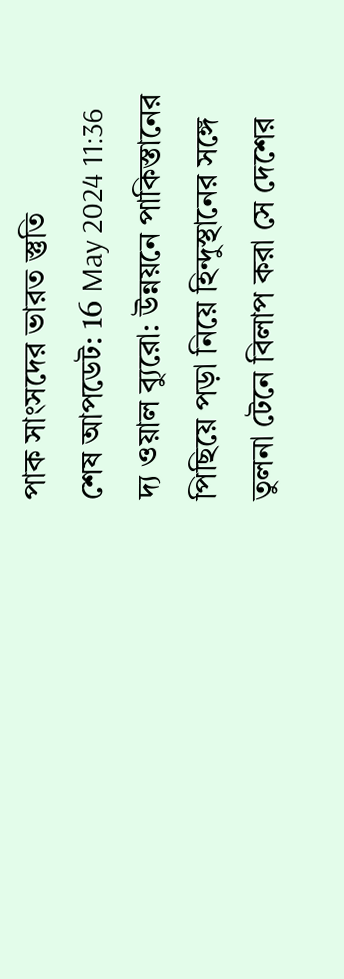পাক সাংসদের ভারত স্তুতি
শেষ আপডেট: 16 May 2024 11:36
দ্য ওয়াল ব্যুরো: উন্নয়নে পাকিস্তানের পিছিয়ে পড়া নিয়ে হিন্দুস্থানের সঙ্গে তুলনা টেনে বিলাপ করা সে দেশের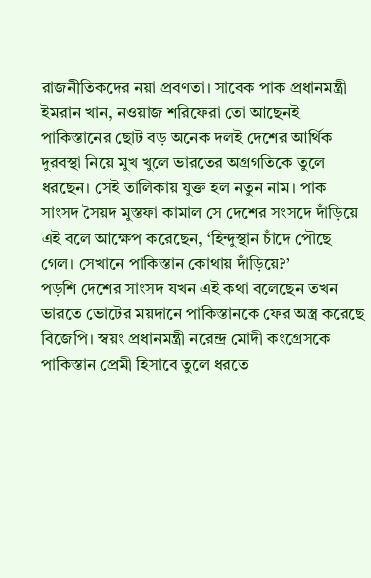রাজনীতিকদের নয়া প্রবণতা। সাবেক পাক প্রধানমন্ত্রী ইমরান খান, নওয়াজ শরিফেরা তো আছেনই পাকিস্তানের ছোট বড় অনেক দলই দেশের আর্থিক দুরবস্থা নিয়ে মুখ খুলে ভারতের অগ্রগতিকে তুলে ধরছেন। সেই তালিকায় যুক্ত হল নতুন নাম। পাক সাংসদ সৈয়দ মুস্তফা কামাল সে দেশের সংসদে দাঁড়িয়ে এই বলে আক্ষেপ করেছেন, ‘হিন্দুস্থান চাঁদে পৌছে গেল। সেখানে পাকিস্তান কোথায় দাঁড়িয়ে?’
পড়শি দেশের সাংসদ যখন এই কথা বলেছেন তখন ভারতে ভোটের ময়দানে পাকিস্তানকে ফের অস্ত্র করেছে বিজেপি। স্বয়ং প্রধানমন্ত্রী নরেন্দ্র মোদী কংগ্রেসকে পাকিস্তান প্রেমী হিসাবে তুলে ধরতে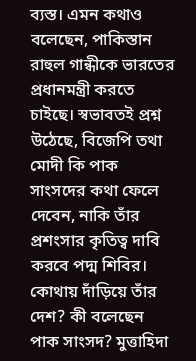ব্যস্ত। এমন কথাও বলেছেন, পাকিস্তান রাহুল গান্ধীকে ভারতের প্রধানমন্ত্রী করতে চাইছে। স্বভাবতই প্রশ্ন উঠেছে, বিজেপি তথা মোদী কি পাক সাংসদের কথা ফেলে দেবেন, নাকি তাঁর প্রশংসার কৃতিত্ব দাবি করবে পদ্ম শিবির।
কোথায় দাঁড়িয়ে তাঁর দেশ? কী বলেছেন পাক সাংসদ? মুত্তাহিদা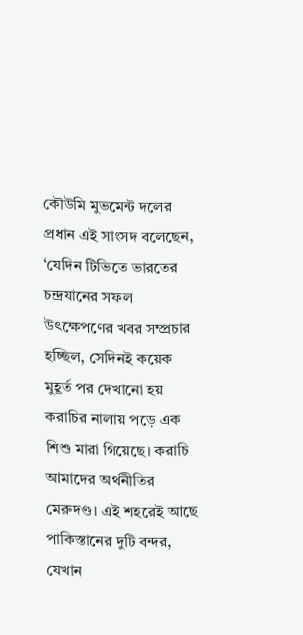কৌউমি মুভমেন্ট দলের প্রধান এই সাংসদ বলেছেন, ‘যেদিন টিভিতে ভারতের চন্দ্রযানের সফল উৎক্ষেপণের খবর সম্প্রচার হচ্ছিল, সেদিনই কয়েক মুহূর্ত পর দেখানো হয় করাচির নালায় পড়ে এক শিশু মারা গিয়েছে। করাচি আমাদের অর্থনীতির মেরুদণ্ড। এই শহরেই আছে পাকিস্তানের দুটি বন্দর, যেখান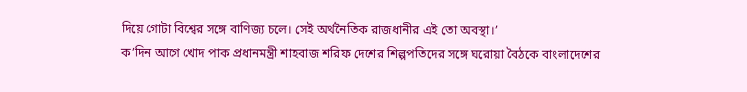দিয়ে গোটা বিশ্বের সঙ্গে বাণিজ্য চলে। সেই অর্থনৈতিক রাজধানীর এই তো অবস্থা।’
ক’দিন আগে খোদ পাক প্রধানমন্ত্রী শাহবাজ শরিফ দেশের শিল্পপতিদের সঙ্গে ঘরোয়া বৈঠকে বাংলাদেশের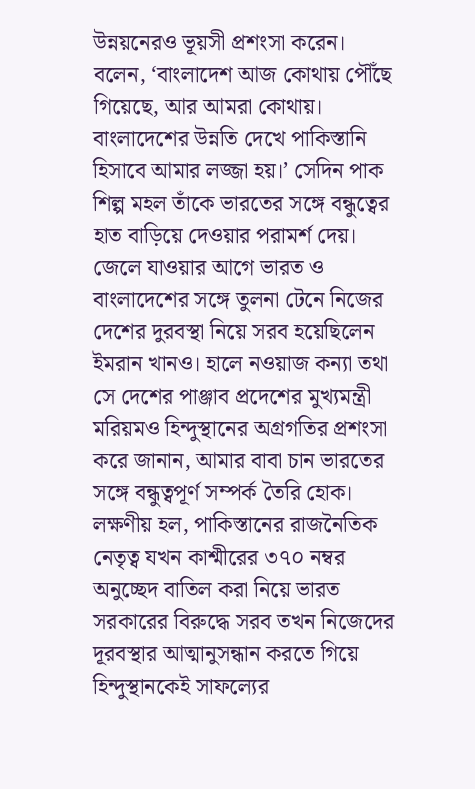উন্নয়নেরও ভূয়সী প্রশংসা করেন। বলেন, ‘বাংলাদেশ আজ কোথায় পৌঁছে গিয়েছে, আর আমরা কোথায়। বাংলাদেশের উন্নতি দেখে পাকিস্তানি হিসাবে আমার লজ্জা হয়।’ সেদিন পাক শিল্প মহল তাঁকে ভারতের সঙ্গে বন্ধুত্বের হাত বাড়িয়ে দেওয়ার পরামর্শ দেয়।
জেলে যাওয়ার আগে ভারত ও বাংলাদেশের সঙ্গে তুলনা টেনে নিজের দেশের দুরবস্থা নিয়ে সরব হয়েছিলেন ইমরান খানও। হালে নওয়াজ কন্যা তথা সে দেশের পাঞ্জাব প্রদেশের মুখ্যমন্ত্রী মরিয়মও হিন্দুস্থানের অগ্রগতির প্রশংসা করে জানান, আমার বাবা চান ভারতের সঙ্গে বন্ধুত্বপূর্ণ সম্পর্ক তৈরি হোক।
লক্ষণীয় হল, পাকিস্তানের রাজনৈতিক নেতৃত্ব যখন কাশ্মীরের ৩৭০ নম্বর অনুচ্ছেদ বাতিল করা নিয়ে ভারত সরকারের বিরুদ্ধে সরব তখন নিজেদের দূরবস্থার আত্মানুসন্ধান করতে গিয়ে হিন্দুস্থানকেই সাফল্যের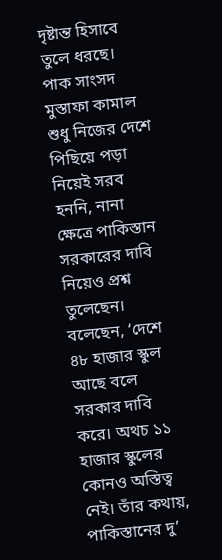দৃষ্টান্ত হিসাবে তুলে ধরছে।
পাক সাংসদ মুস্তাফা কামাল শুধু নিজের দেশে পিছিয়ে পড়া নিয়েই সরব হননি, নানা ক্ষেত্রে পাকিস্তান সরকারের দাবি নিয়েও প্রশ্ন তুলেছেন। বলেছেন, ‘দেশে ৪৮ হাজার স্কুল আছে বলে সরকার দাবি করে। অথচ ১১ হাজার স্কুলের কোনও অস্তিত্ব নেই। তাঁর কথায়, পাকিস্তানের দু’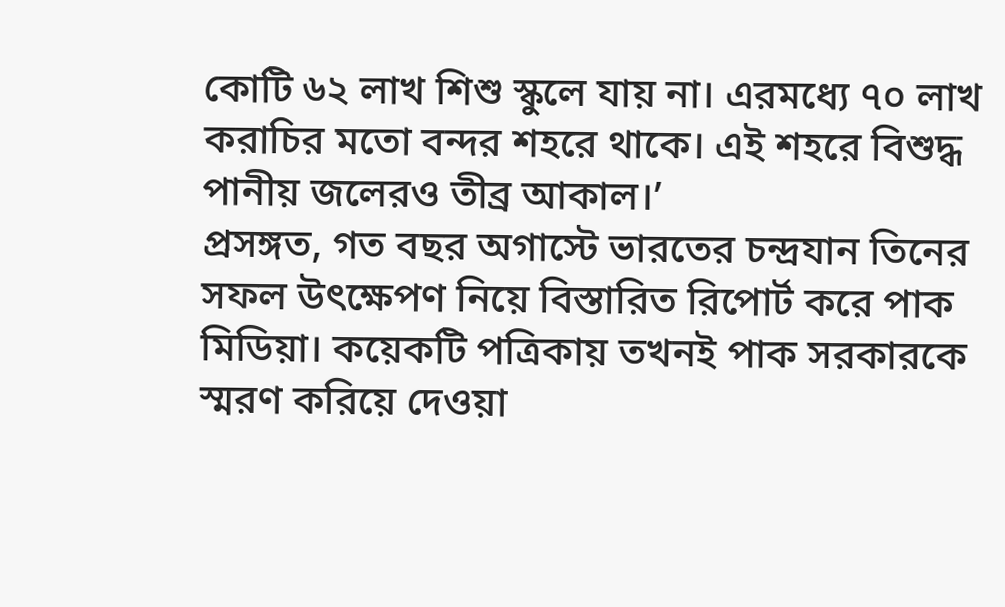কোটি ৬২ লাখ শিশু স্কুলে যায় না। এরমধ্যে ৭০ লাখ করাচির মতো বন্দর শহরে থাকে। এই শহরে বিশুদ্ধ পানীয় জলেরও তীব্র আকাল।’
প্রসঙ্গত, গত বছর অগাস্টে ভারতের চন্দ্রযান তিনের সফল উৎক্ষেপণ নিয়ে বিস্তারিত রিপোর্ট করে পাক মিডিয়া। কয়েকটি পত্রিকায় তখনই পাক সরকারকে স্মরণ করিয়ে দেওয়া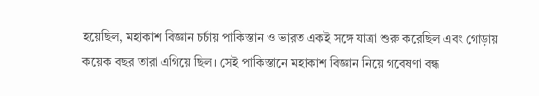হয়েছিল, মহাকাশ বিজ্ঞান চর্চায় পাকিস্তান ও ভারত একই সঙ্গে যাত্রা শুরু করেছিল এবং গোড়ায় কয়েক বছর তারা এগিয়ে ছিল। সেই পাকিস্তানে মহাকাশ বিজ্ঞান নিয়ে গবেষণা বন্ধ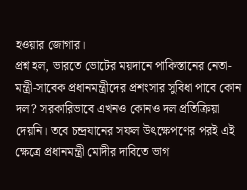হওয়ার জোগার।
প্রশ্ন হল, ভারতে ভোটের ময়দানে পাকিস্তানের নেতা-মন্ত্রী-সাবেক প্রধানমন্ত্রীদের প্রশংসার সুবিধা পাবে কোন দল? সরকারিভাবে এখনও কোনও দল প্রতিক্রিয়া দেয়নি। তবে চন্দ্রযানের সফল উৎক্ষেপণের পরই এই ক্ষেত্রে প্রধানমন্ত্রী মোদীর দাবিতে ভাগ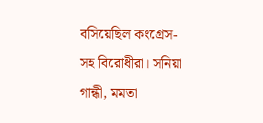বসিয়েছিল কংগ্রেস-সহ বিরোধীরা। সনিয়া গান্ধী, মমতা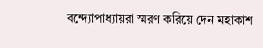বন্দ্যোপাধ্যায়রা স্মরণ করিয়ে দেন মহাকাশ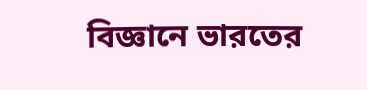বিজ্ঞানে ভারতের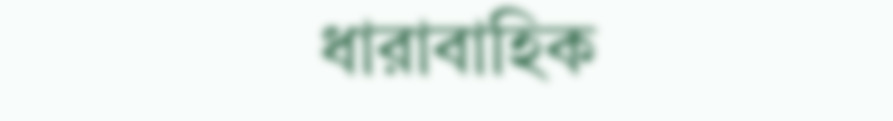ধারাবাহিক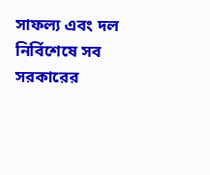সাফল্য এবং দল নির্বিশেষে সব সরকারের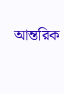আন্তরিক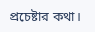প্রচেষ্টার কথা।